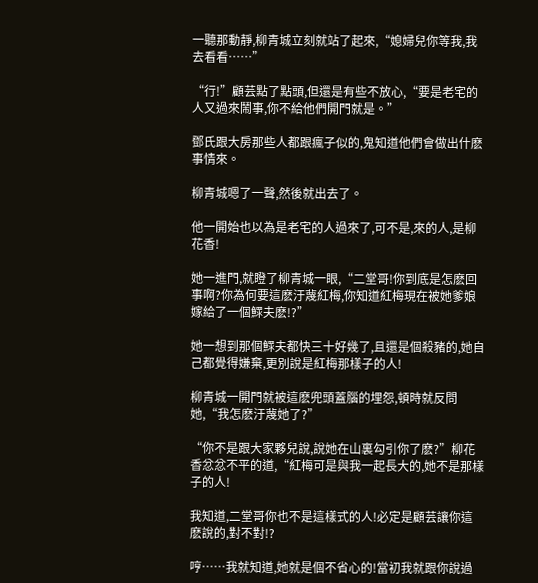一聽那動靜,柳青城立刻就站了起來,“媳婦兒你等我,我去看看……”

“行!”顧芸點了點頭,但還是有些不放心,“要是老宅的人又過來鬧事,你不給他們開門就是。”

鄧氏跟大房那些人都跟瘋子似的,鬼知道他們會做出什麽事情來。

柳青城嗯了一聲,然後就出去了。

他一開始也以為是老宅的人過來了,可不是,來的人,是柳花香!

她一進門,就瞪了柳青城一眼,“二堂哥!你到底是怎麽回事啊?你為何要這麽汙蔑紅梅,你知道紅梅現在被她爹娘嫁給了一個鰥夫麽!?”

她一想到那個鰥夫都快三十好幾了,且還是個殺豬的,她自己都覺得嫌棄,更別說是紅梅那樣子的人!

柳青城一開門就被這麽兜頭蓋腦的埋怨,頓時就反問她,“我怎麽汙蔑她了?”

“你不是跟大家夥兒說,說她在山裏勾引你了麽?”柳花香忿忿不平的道,“紅梅可是與我一起長大的,她不是那樣子的人!

我知道,二堂哥你也不是這樣式的人!必定是顧芸讓你這麽說的,對不對!?

哼……我就知道,她就是個不省心的!當初我就跟你說過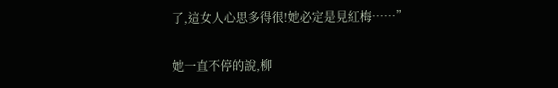了,這女人心思多得很!她必定是見紅梅……”

她一直不停的說,柳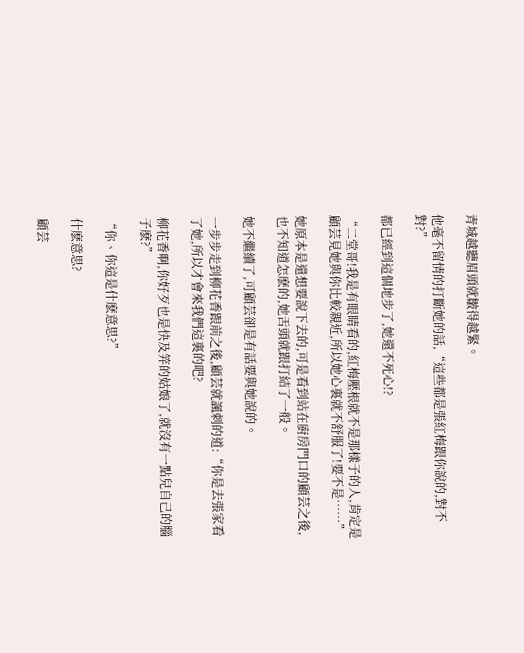青城越聽眉頭就皺得越緊。

他毫不留情的打斷她的話,“這些都是張紅梅跟你說的,對不對?”

都已經到這個地步了,她還不死心!?

“二堂哥!我是有眼睛看的,紅梅壓根就不是那樣子的人,肯定是顧芸見她與你比較親近,所以她心裏就不舒服了!要不是……”

她原本是還想要說下去的,可是看到站在廚房門口的顧芸之後,也不知道怎麽的,她舌頭就跟打結了一般。

她不繼續了,可顧芸卻是有話要與她說的。

一步步走到柳花香跟前之後,顧芸就諷刺的道:“你是去張家看了她,所以才會來我們這裏的吧?

柳花香啊,你好歹也是快及笄的姑娘了,就沒有一點兒自己的腦子麽?”

“你、你這是什麽意思?”

什麽意思?

顧芸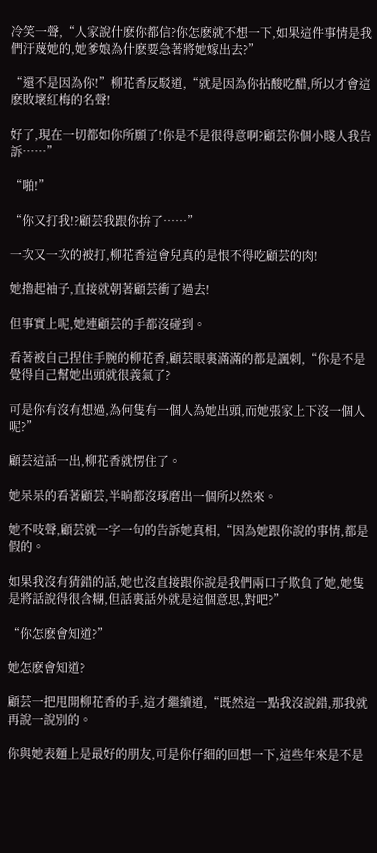冷笑一聲,“人家說什麽你都信?你怎麽就不想一下,如果這件事情是我們汙蔑她的,她爹娘為什麽要急著將她嫁出去?”

“還不是因為你!”柳花香反駁道,“就是因為你拈酸吃醋,所以才會這麽敗壞紅梅的名聲!

好了,現在一切都如你所願了!你是不是很得意啊?顧芸你個小賤人我告訴……”

“啪!”

“你又打我!?顧芸我跟你拚了……”

一次又一次的被打,柳花香這會兒真的是恨不得吃顧芸的肉!

她擼起袖子,直接就朝著顧芸衝了過去!

但事實上呢,她連顧芸的手都沒碰到。

看著被自己捏住手腕的柳花香,顧芸眼裏滿滿的都是諷刺,“你是不是覺得自己幫她出頭就很義氣了?

可是你有沒有想過,為何隻有一個人為她出頭,而她張家上下沒一個人呢?”

顧芸這話一出,柳花香就愣住了。

她呆呆的看著顧芸,半晌都沒琢磨出一個所以然來。

她不吱聲,顧芸就一字一句的告訴她真相,“因為她跟你說的事情,都是假的。

如果我沒有猜錯的話,她也沒直接跟你說是我們兩口子欺負了她,她隻是將話說得很含糊,但話裏話外就是這個意思,對吧?”

“你怎麽會知道?”

她怎麽會知道?

顧芸一把甩開柳花香的手,這才繼續道,“既然這一點我沒說錯,那我就再說一說別的。

你與她表麵上是最好的朋友,可是你仔細的回想一下,這些年來是不是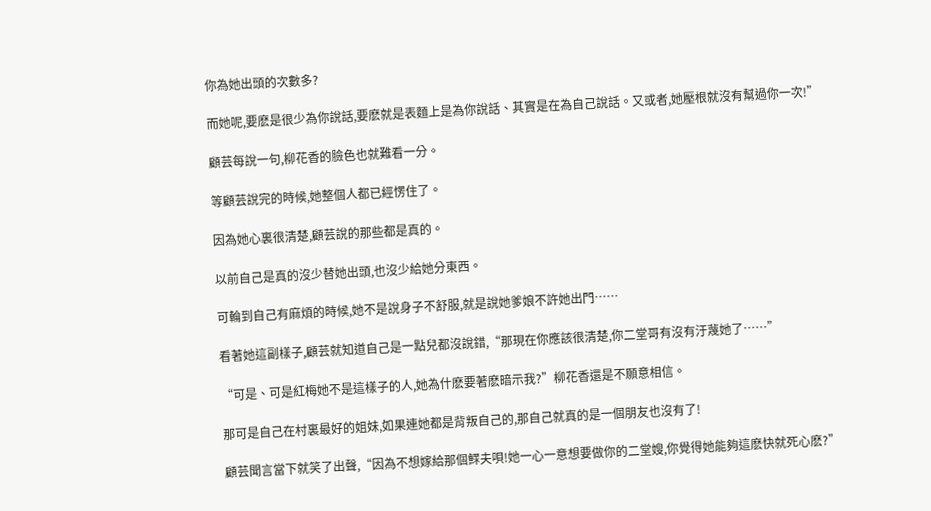你為她出頭的次數多?

而她呢,要麽是很少為你說話,要麽就是表麵上是為你說話、其實是在為自己說話。又或者,她壓根就沒有幫過你一次!”

顧芸每說一句,柳花香的臉色也就難看一分。

等顧芸說完的時候,她整個人都已經愣住了。

因為她心裏很清楚,顧芸說的那些都是真的。

以前自己是真的沒少替她出頭,也沒少給她分東西。

可輪到自己有麻煩的時候,她不是說身子不舒服,就是說她爹娘不許她出門……

看著她這副樣子,顧芸就知道自己是一點兒都沒說錯,“那現在你應該很清楚,你二堂哥有沒有汙蔑她了……”

“可是、可是紅梅她不是這樣子的人,她為什麽要著麽暗示我?”柳花香還是不願意相信。

那可是自己在村裏最好的姐妹,如果連她都是背叛自己的,那自己就真的是一個朋友也沒有了!

顧芸聞言當下就笑了出聲,“因為不想嫁給那個鰥夫唄!她一心一意想要做你的二堂嫂,你覺得她能夠這麽快就死心麽?”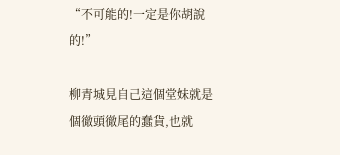“不可能的!一定是你胡說的!”

柳青城見自己這個堂妹就是個徹頭徹尾的蠢貨,也就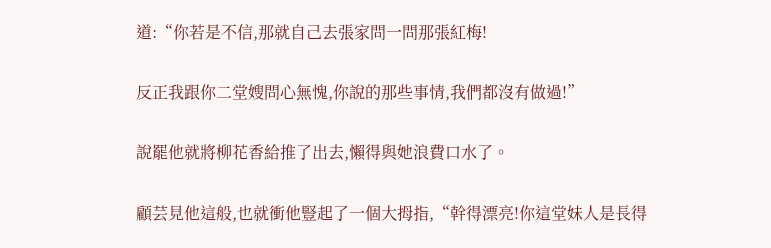道:“你若是不信,那就自己去張家問一問那張紅梅!

反正我跟你二堂嫂問心無愧,你說的那些事情,我們都沒有做過!”

說罷他就將柳花香給推了出去,懶得與她浪費口水了。

顧芸見他這般,也就衝他豎起了一個大拇指,“幹得漂亮!你這堂妹人是長得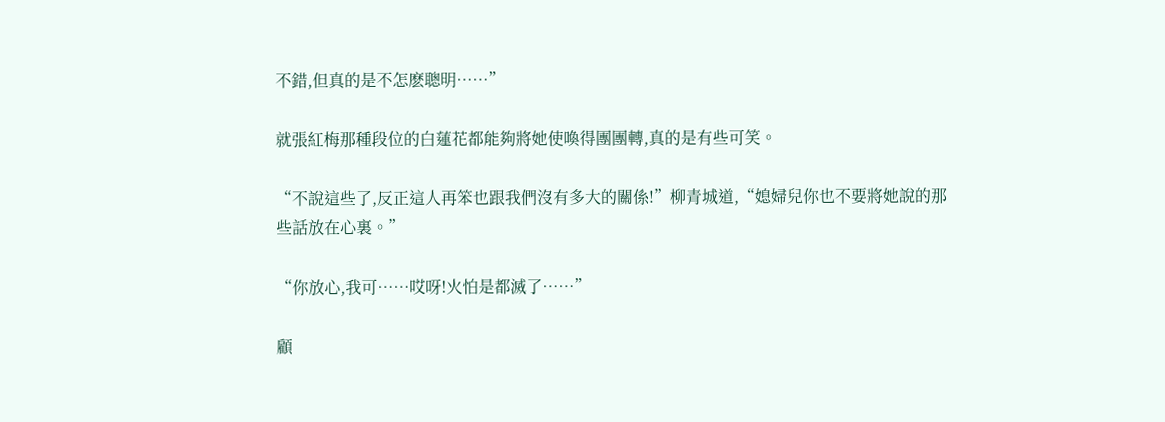不錯,但真的是不怎麽聰明……”

就張紅梅那種段位的白蓮花都能夠將她使喚得團團轉,真的是有些可笑。

“不說這些了,反正這人再笨也跟我們沒有多大的關係!”柳青城道,“媳婦兒你也不要將她說的那些話放在心裏。”

“你放心,我可……哎呀!火怕是都滅了……”

顧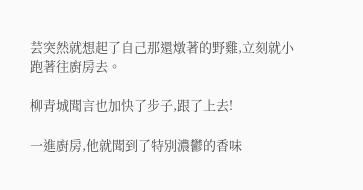芸突然就想起了自己那還燉著的野雞,立刻就小跑著往廚房去。

柳青城聞言也加快了步子,跟了上去!

一進廚房,他就聞到了特別濃鬱的香味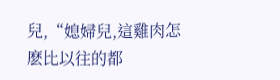兒,“媳婦兒,這雞肉怎麽比以往的都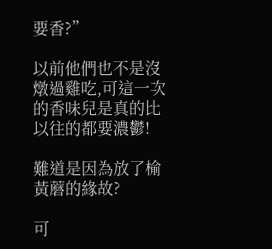要香?”

以前他們也不是沒燉過雞吃,可這一次的香味兒是真的比以往的都要濃鬱!

難道是因為放了榆黃蘑的緣故?

可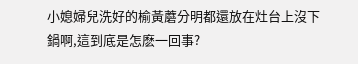小媳婦兒洗好的榆黃蘑分明都還放在灶台上沒下鍋啊,這到底是怎麽一回事?